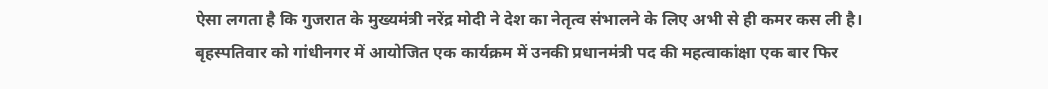ऐसा लगता है कि गुजरात के मुख्यमंत्री नरेंद्र मोदी ने देश का नेतृत्व संभालने के लिए अभी से ही कमर कस ली है।
बृहस्पतिवार को गांधीनगर में आयोजित एक कार्यक्रम में उनकी प्रधानमंत्री पद की महत्वाकांक्षा एक बार फिर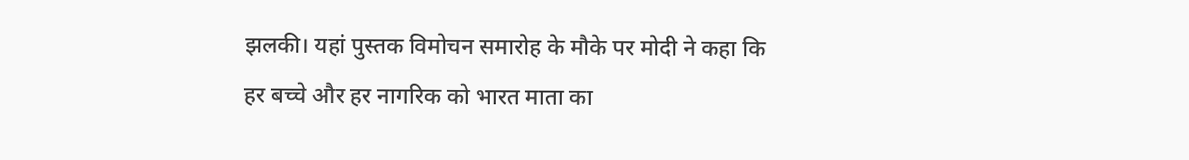झलकी। यहां पुस्तक विमोचन समारोह के मौके पर मोदी ने कहा कि हर बच्चे और हर नागरिक को भारत माता का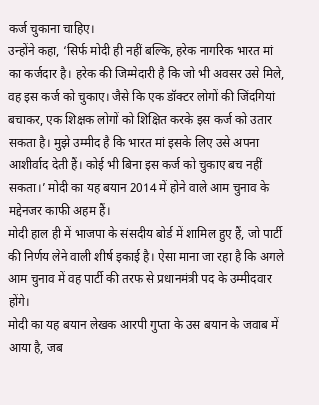कर्ज चुकाना चाहिए।
उन्होंने कहा, ‘सिर्फ मोदी ही नहीं बल्कि, हरेक नागरिक भारत मां का कर्जदार है। हरेक की जिम्मेदारी है कि जो भी अवसर उसे मिले, वह इस कर्ज को चुकाए। जैसे कि एक डॉक्टर लोगों की जिंदगियां बचाकर, एक शिक्षक लोगों को शिक्षित करके इस कर्ज को उतार सकता है। मुझे उम्मीद है कि भारत मां इसके लिए उसे अपना आशीर्वाद देती हैं। कोई भी बिना इस कर्ज को चुकाए बच नहीं सकता।’ मोदी का यह बयान 2014 में होने वाले आम चुनाव के मद्देनजर काफी अहम हैं।
मोदी हाल ही में भाजपा के संसदीय बोर्ड में शामिल हुए हैं, जो पार्टी की निर्णय लेने वाली शीर्ष इकाई है। ऐसा माना जा रहा है कि अगले आम चुनाव में वह पार्टी की तरफ से प्रधानमंत्री पद के उम्मीदवार होंगे।
मोदी का यह बयान लेखक आरपी गुप्ता के उस बयान के जवाब में आया है, जब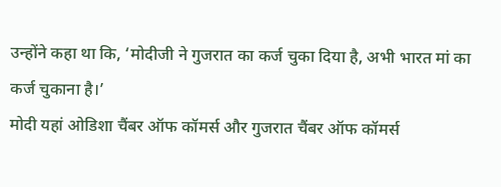उन्होंने कहा था कि, ‘मोदीजी ने गुजरात का कर्ज चुका दिया है, अभी भारत मां का कर्ज चुकाना है।’
मोदी यहां ओडिशा चैंबर ऑफ कॉमर्स और गुजरात चैंबर ऑफ कॉमर्स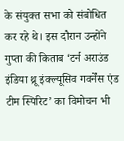के संयुक्त सभा को संबोधित कर रहे थे। इस दौरान उन्होंने गुप्ता की किताब ‘टर्न अराउंड इंडिया थ्रू इंक्ल्यूसिव गवर्नेंस एंड टीम स्पिरिट’ का विमोचन भी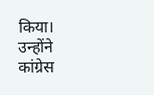किया।
उन्होंने कांग्रेस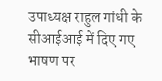उपाध्यक्ष राहुल गांधी के सीआईआई में दिए गए भाषण पर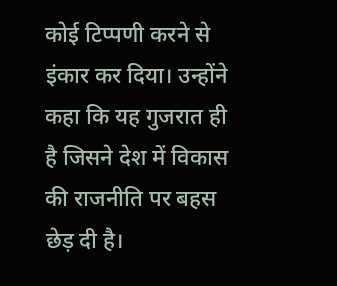कोई टिप्पणी करने से इंकार कर दिया। उन्होंने कहा कि यह गुजरात ही है जिसने देश में विकास की राजनीति पर बहस छेड़ दी है।